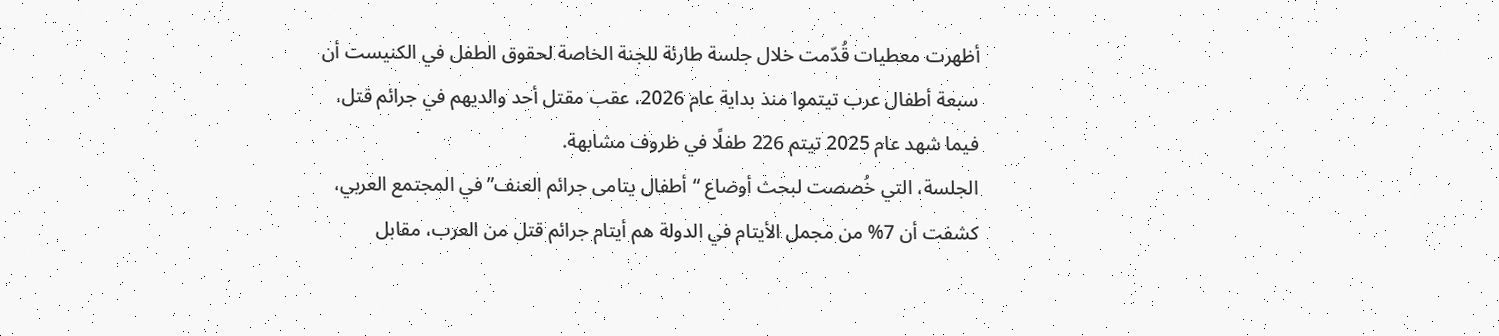أظهرت معطيات قُدّمت خلال جلسة طارئة للجنة الخاصة لحقوق الطفل في الكنيست أن سبعة أطفال عرب تيتموا منذ بداية عام 2026، عقب مقتل أحد والديهم في جرائم قتل، فيما شهد عام 2025 تيتم 226 طفلًا في ظروف مشابهة.
الجلسة، التي خُصصت لبحث أوضاع “أطفال يتامى جرائم العنف” في المجتمع العربي، كشفت أن 7% من مجمل الأيتام في الدولة هم أيتام جرائم قتل من العرب، مقابل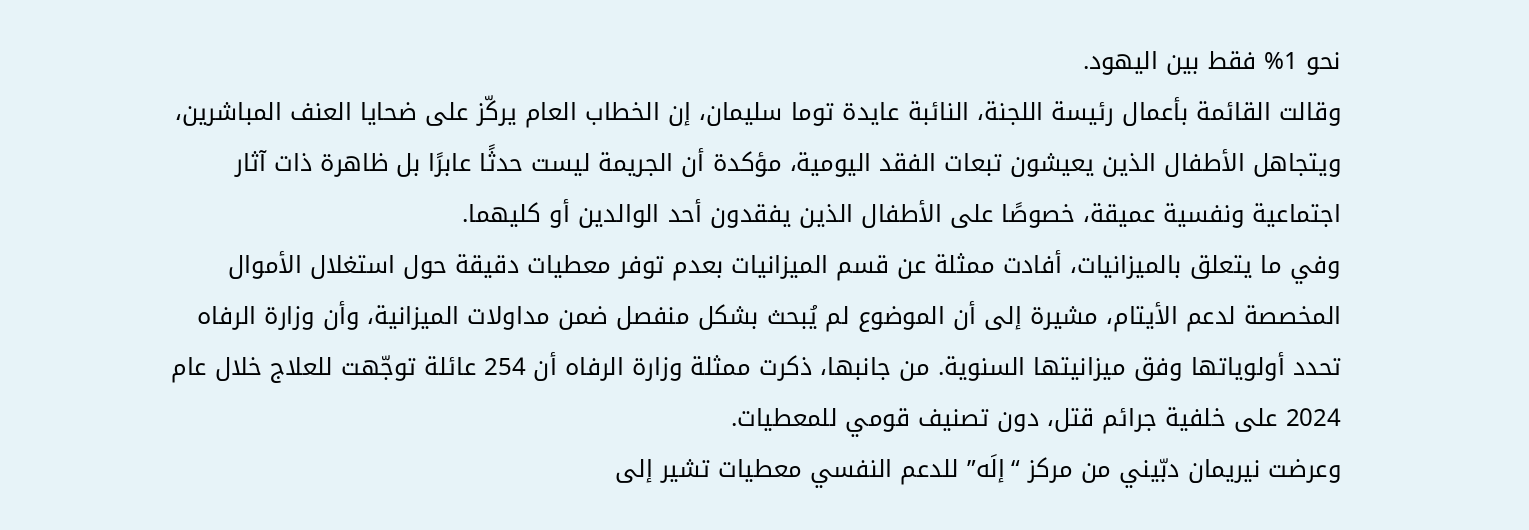نحو 1% فقط بين اليهود.
وقالت القائمة بأعمال رئيسة اللجنة، النائبة عايدة توما سليمان، إن الخطاب العام يركّز على ضحايا العنف المباشرين، ويتجاهل الأطفال الذين يعيشون تبعات الفقد اليومية، مؤكدة أن الجريمة ليست حدثًا عابرًا بل ظاهرة ذات آثار اجتماعية ونفسية عميقة، خصوصًا على الأطفال الذين يفقدون أحد الوالدين أو كليهما.
وفي ما يتعلق بالميزانيات، أفادت ممثلة عن قسم الميزانيات بعدم توفر معطيات دقيقة حول استغلال الأموال المخصصة لدعم الأيتام، مشيرة إلى أن الموضوع لم يُبحث بشكل منفصل ضمن مداولات الميزانية، وأن وزارة الرفاه تحدد أولوياتها وفق ميزانيتها السنوية. من جانبها، ذكرت ممثلة وزارة الرفاه أن 254 عائلة توجّهت للعلاج خلال عام 2024 على خلفية جرائم قتل، دون تصنيف قومي للمعطيات.
وعرضت نيريمان دبّيني من مركز “إلَه” للدعم النفسي معطيات تشير إلى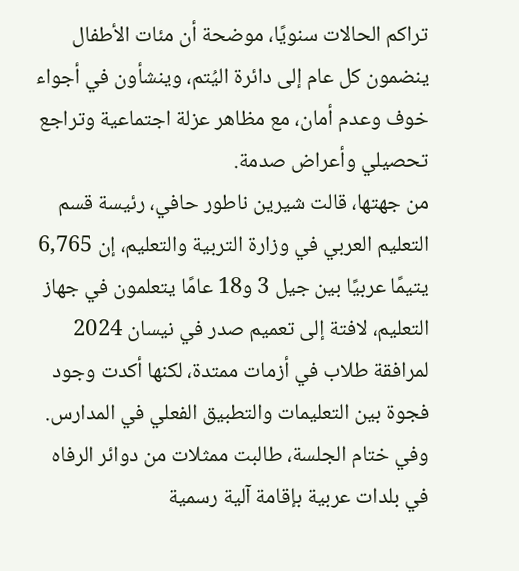تراكم الحالات سنويًا، موضحة أن مئات الأطفال ينضمون كل عام إلى دائرة اليُتم، وينشأون في أجواء خوف وعدم أمان، مع مظاهر عزلة اجتماعية وتراجع تحصيلي وأعراض صدمة.
من جهتها، قالت شيرين ناطور حافي، رئيسة قسم التعليم العربي في وزارة التربية والتعليم، إن 6,765 يتيمًا عربيًا بين جيل 3 و18 عامًا يتعلمون في جهاز التعليم، لافتة إلى تعميم صدر في نيسان 2024 لمرافقة طلاب في أزمات ممتدة، لكنها أكدت وجود فجوة بين التعليمات والتطبيق الفعلي في المدارس.
وفي ختام الجلسة، طالبت ممثلات من دوائر الرفاه في بلدات عربية بإقامة آلية رسمية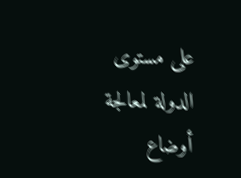على مستوى الدولة لمعالجة أوضاع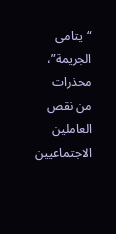“يتامى الجريمة”، محذرات من نقص العاملين الاجتماعيين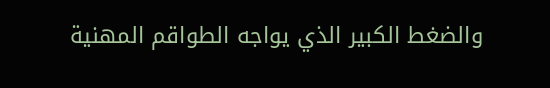والضغط الكبير الذي يواجه الطواقم المهنية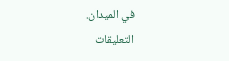في الميدان.
التعليقات